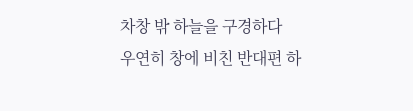차창 밖 하늘을 구경하다
우연히 창에 비친 반대편 하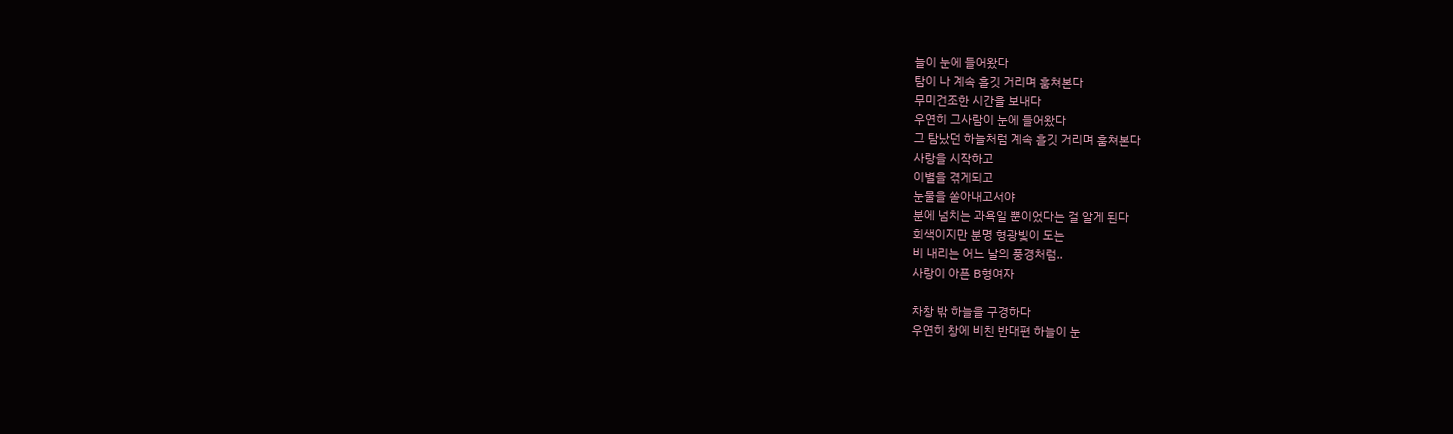늘이 눈에 들어왔다
탐이 나 계속 흘깃 거리며 훔쳐본다
무미건조한 시간을 보내다
우연히 그사람이 눈에 들어왔다
그 탐났던 하늘처럼 계속 흘깃 거리며 훔쳐본다
사랑을 시작하고
이별을 겪게되고
눈물을 쏟아내고서야
분에 넘치는 과욕일 뿐이었다는 걸 알게 된다
회색이지만 분명 형광빛이 도는
비 내리는 어느 날의 풍경처럼..
사랑이 아픈 B형여자

차창 밖 하늘을 구경하다
우연히 창에 비친 반대편 하늘이 눈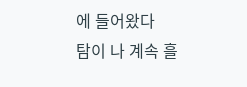에 들어왔다
탐이 나 계속 흘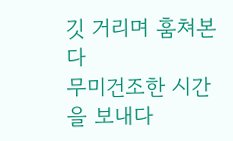깃 거리며 훔쳐본다
무미건조한 시간을 보내다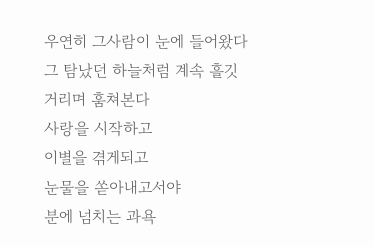우연히 그사람이 눈에 들어왔다
그 탐났던 하늘처럼 계속 흘깃 거리며 훔쳐본다
사랑을 시작하고
이별을 겪게되고
눈물을 쏟아내고서야
분에 넘치는 과욕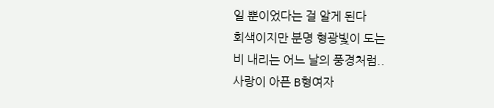일 뿐이었다는 걸 알게 된다
회색이지만 분명 형광빛이 도는
비 내리는 어느 날의 풍경처럼..
사랑이 아픈 B형여자